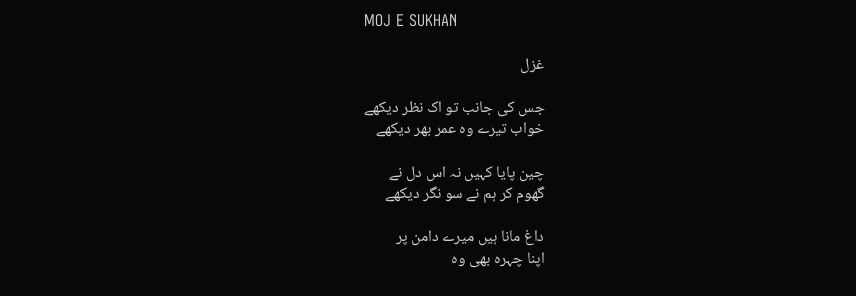MOJ E SUKHAN

غزل

جس کی جانب تو اک نظر دیکھے
خواب تیرے وہ عمر بھر دیکھے

چین پایا کہیں نہ اس دل نے
گھوم کر ہم نے سو نگر دیکھے

داغ مانا ہیں میرے دامن پر
اپنا چہرہ بھی وہ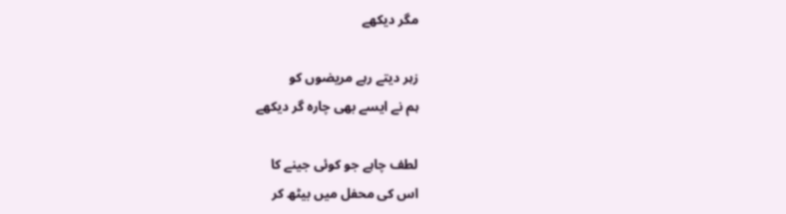مگر دیکھے

زہر دیتے رہے مریضوں کو
ہم نے ایسے بھی چارہ گر دیکھے

لطف چاہے جو کوئی جینے کا
اس کی محفل میں بیٹھ کر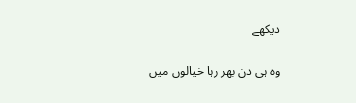دیکھے

وہ ہی دن بھر رہا خیالوں میں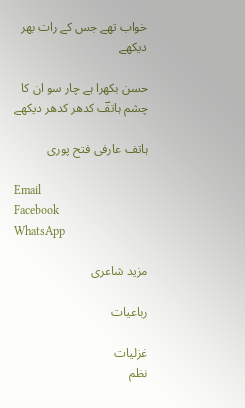خواب تھے جس کے رات بھر دیکھے

حسن بکھرا ہے چار سو ان کا
چشم ہاتفؔ کدھر کدھر دیکھے

ہاتف عارفی فتح پوری

Email
Facebook
WhatsApp

مزید شاعری

رباعیات

غزلیات
نظم